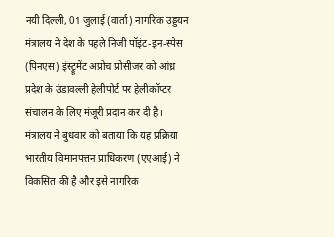नयी दिल्ली, 01 जुलाई (वार्ता) नागरिक उड्डयन मंत्रालय ने देश के पहले निजी पॉइंट-इन-स्पेस (पिनएस) इंस्ट्रूमेंट अप्रोच प्रोसीजर को आंध्र प्रदेश के उंडावल्ली हेलीपोर्ट पर हेलीकॉप्टर संचालन के लिए मंजूरी प्रदान कर दी है।
मंत्रालय ने बुधवार को बताया कि यह प्रक्रिया भारतीय विमानपत्तन प्राधिकरण (एएआई) ने विकसित की है और इसे नागरिक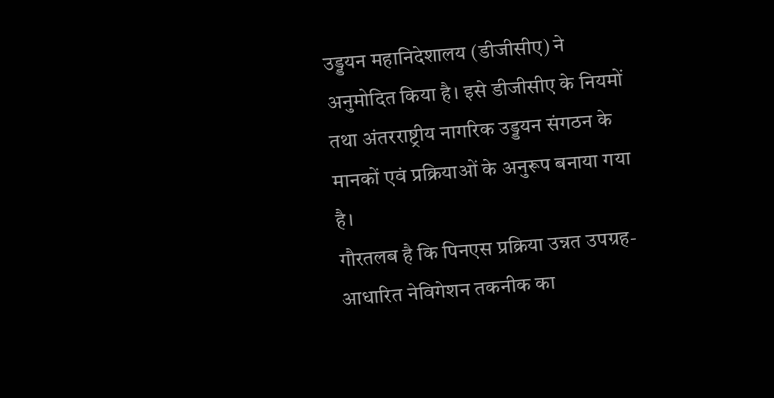उड्डयन महानिदेशालय (डीजीसीए) ने अनुमोदित किया है। इसे डीजीसीए के नियमों तथा अंतरराष्ट्रीय नागरिक उड्डयन संगठन के मानकों एवं प्रक्रियाओं के अनुरूप बनाया गया है।
गौरतलब है कि पिनएस प्रक्रिया उन्नत उपग्रह-आधारित नेविगेशन तकनीक का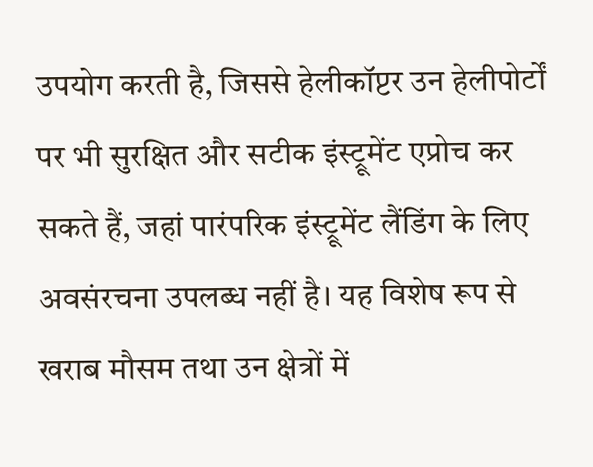उपयोग करती है, जिससे हेलीकॉप्टर उन हेलीपोर्टों पर भी सुरक्षित और सटीक इंस्ट्रूमेंट एप्रोच कर सकते हैं, जहां पारंपरिक इंस्ट्रूमेंट लैंडिंग के लिए अवसंरचना उपलब्ध नहीं है। यह विशेष रूप से खराब मौसम तथा उन क्षेत्रों में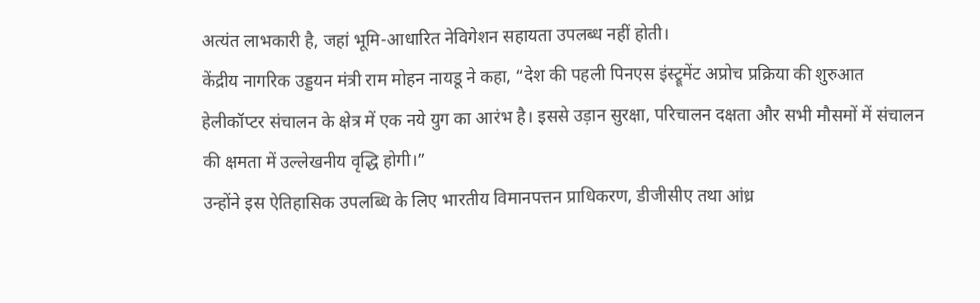अत्यंत लाभकारी है, जहां भूमि-आधारित नेविगेशन सहायता उपलब्ध नहीं होती।
केंद्रीय नागरिक उड्डयन मंत्री राम मोहन नायडू ने कहा, “देश की पहली पिनएस इंस्ट्रूमेंट अप्रोच प्रक्रिया की शुरुआत हेलीकॉप्टर संचालन के क्षेत्र में एक नये युग का आरंभ है। इससे उड़ान सुरक्षा, परिचालन दक्षता और सभी मौसमों में संचालन की क्षमता में उल्लेखनीय वृद्धि होगी।”
उन्होंने इस ऐतिहासिक उपलब्धि के लिए भारतीय विमानपत्तन प्राधिकरण, डीजीसीए तथा आंध्र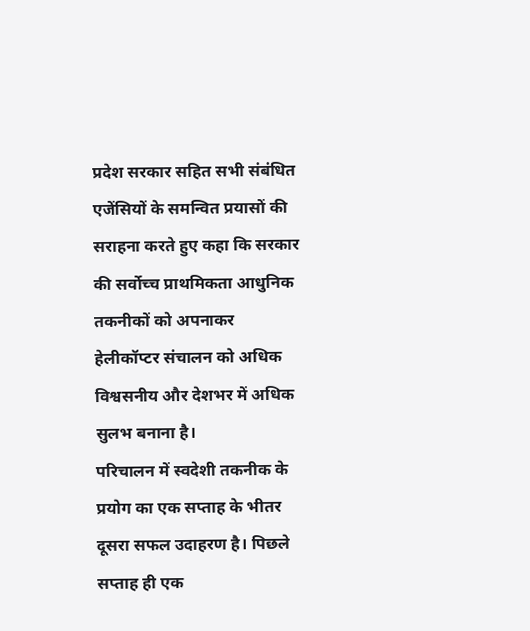प्रदेश सरकार सहित सभी संबंधित एजेंसियों के समन्वित प्रयासों की सराहना करते हुए कहा कि सरकार की सर्वोच्च प्राथमिकता आधुनिक तकनीकों को अपनाकर हेलीकॉप्टर संचालन को अधिक विश्वसनीय और देशभर में अधिक सुलभ बनाना है।
परिचालन में स्वदेशी तकनीक के प्रयोग का एक सप्ताह के भीतर दूसरा सफल उदाहरण है। पिछले सप्ताह ही एक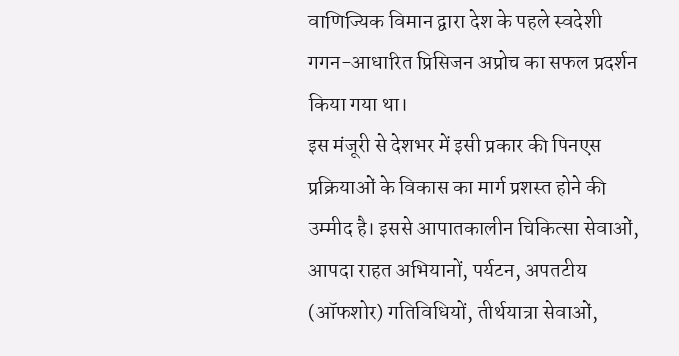वाणिज्यिक विमान द्वारा देश के पहले स्वदेशी गगन-आधारित प्रिसिजन अप्रोच का सफल प्रदर्शन किया गया था।
इस मंजूरी से देशभर में इसी प्रकार की पिनएस प्रक्रियाओं के विकास का मार्ग प्रशस्त होने की उम्मीद है। इससे आपातकालीन चिकित्सा सेवाओं, आपदा राहत अभियानों, पर्यटन, अपतटीय (ऑफशोर) गतिविधियों, तीर्थयात्रा सेवाओं,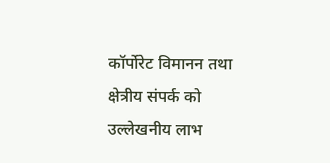कॉर्पोरेट विमानन तथा क्षेत्रीय संपर्क को उल्लेखनीय लाभ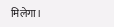मिलेगा।